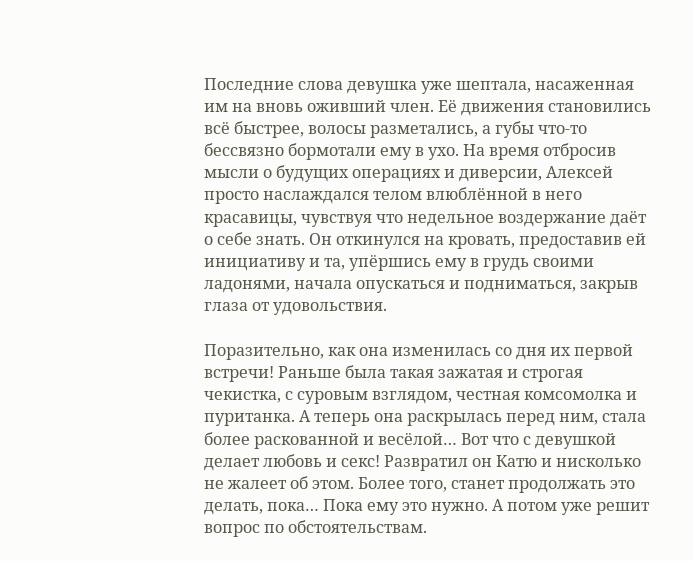Последние слова девушка уже шептала, насаженная им на вновь оживший член. Её движения становились всё быстрее, волосы разметались, а губы что-то бессвязно бормотали ему в ухо. На время отбросив мысли о будущих операциях и диверсии, Алексей просто наслаждался телом влюблённой в него красавицы, чувствуя что недельное воздержание даёт о себе знать. Он откинулся на кровать, предоставив ей инициативу и та, упёршись ему в грудь своими ладонями, начала опускаться и подниматься, закрыв глаза от удовольствия.

Поразительно, как она изменилась со дня их первой встречи! Раньше была такая зажатая и строгая чекистка, с суровым взглядом, честная комсомолка и пуританка. А теперь она раскрылась перед ним, стала более раскованной и весёлой… Вот что с девушкой делает любовь и секс! Развратил он Катю и нисколько не жалеет об этом. Более того, станет продолжать это делать, пока… Пока ему это нужно. А потом уже решит вопрос по обстоятельствам.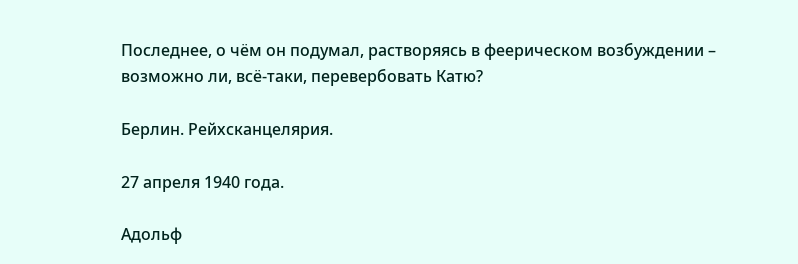Последнее, о чём он подумал, растворяясь в феерическом возбуждении – возможно ли, всё-таки, перевербовать Катю?

Берлин. Рейхсканцелярия.

27 апреля 1940 года.

Адольф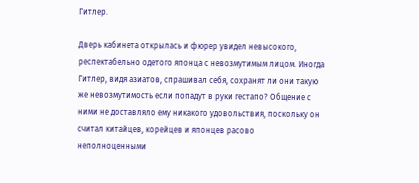Гитлер.

Дверь кабинета открылась и фюрер увидел невысокого, респектабельно одетого японца с невозмутимым лицом. Иногда Гитлер, видя азиатов, спрашивал себя, сохранят ли они такую же невозмутимость если попадут в руки гестапо? Общение с ними не доставляло ему никакого удовольствия, поскольку он считал китайцев, корейцев и японцев расово неполноценными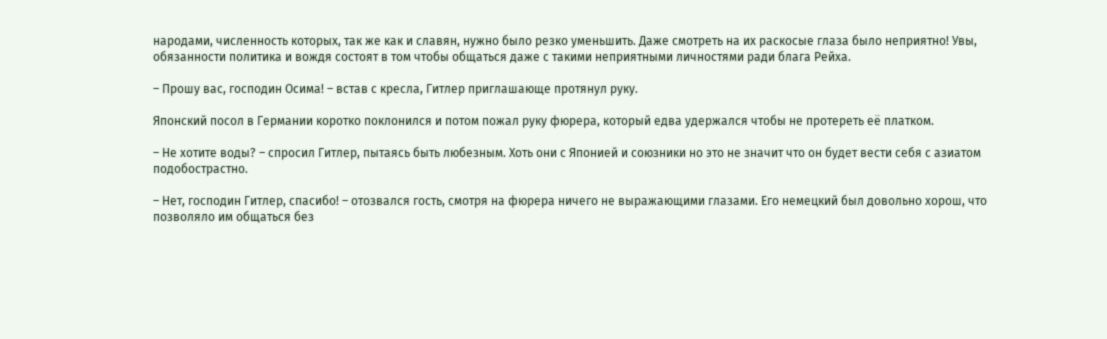народами, численность которых, так же как и славян, нужно было резко уменьшить. Даже смотреть на их раскосые глаза было неприятно! Увы, обязанности политика и вождя состоят в том чтобы общаться даже с такими неприятными личностями ради блага Рейха.

– Прошу вас, господин Осима! – встав с кресла, Гитлер приглашающе протянул руку.

Японский посол в Германии коротко поклонился и потом пожал руку фюрера, который едва удержался чтобы не протереть её платком.

– Не хотите воды? – спросил Гитлер, пытаясь быть любезным. Хоть они с Японией и союзники но это не значит что он будет вести себя с азиатом подобострастно.

– Нет, господин Гитлер, спасибо! – отозвался гость, смотря на фюрера ничего не выражающими глазами. Его немецкий был довольно хорош, что позволяло им общаться без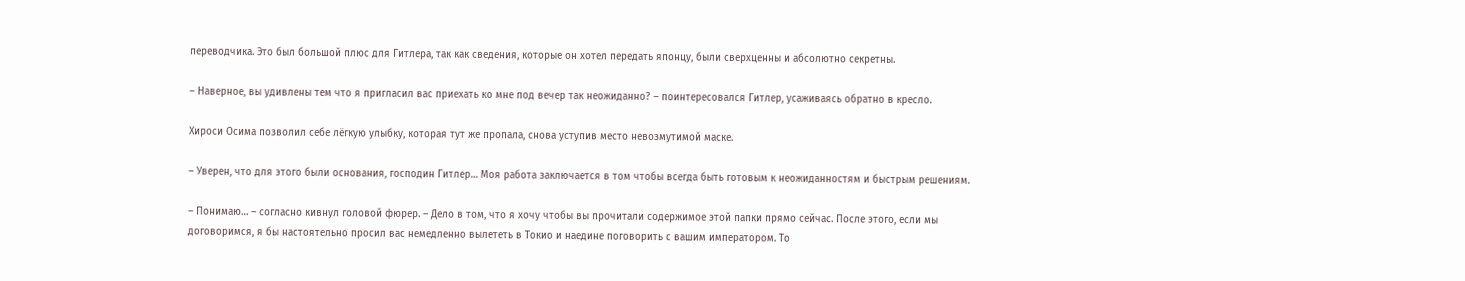переводчика. Это был большой плюс для Гитлера, так как сведения, которые он хотел передать японцу, были сверхценны и абсолютно секретны.

– Наверное, вы удивлены тем что я пригласил вас приехать ко мне под вечер так неожиданно? – поинтересовался Гитлер, усаживаясь обратно в кресло.

Хироси Осима позволил себе лёгкую улыбку, которая тут же пропала, снова уступив место невозмутимой маске.

– Уверен, что для этого были основания, господин Гитлер… Моя работа заключается в том чтобы всегда быть готовым к неожиданностям и быстрым решениям.

– Понимаю… – согласно кивнул головой фюрер. – Дело в том, что я хочу чтобы вы прочитали содержимое этой папки прямо сейчас. После этого, если мы договоримся, я бы настоятельно просил вас немедленно вылететь в Токио и наедине поговорить с вашим императором. То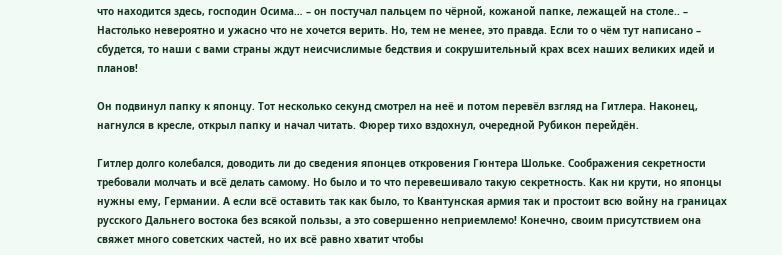что находится здесь, господин Осима… – он постучал пальцем по чёрной, кожаной папке, лежащей на столе.. – Настолько невероятно и ужасно что не хочется верить. Но, тем не менее, это правда. Если то о чём тут написано – сбудется, то наши с вами страны ждут неисчислимые бедствия и сокрушительный крах всех наших великих идей и планов!

Он подвинул папку к японцу. Тот несколько секунд смотрел на неё и потом перевёл взгляд на Гитлера. Наконец, нагнулся в кресле, открыл папку и начал читать. Фюрер тихо вздохнул, очередной Рубикон перейдён.

Гитлер долго колебался, доводить ли до сведения японцев откровения Гюнтера Шольке. Соображения секретности требовали молчать и всё делать самому. Но было и то что перевешивало такую секретность. Как ни крути, но японцы нужны ему, Германии. А если всё оставить так как было, то Квантунская армия так и простоит всю войну на границах русского Дальнего востока без всякой пользы, а это совершенно неприемлемо! Конечно, своим присутствием она свяжет много советских частей, но их всё равно хватит чтобы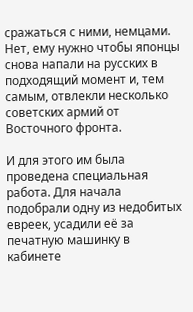сражаться с ними, немцами. Нет, ему нужно чтобы японцы снова напали на русских в подходящий момент и, тем самым, отвлекли несколько советских армий от Восточного фронта.

И для этого им была проведена специальная работа. Для начала подобрали одну из недобитых евреек, усадили её за печатную машинку в кабинете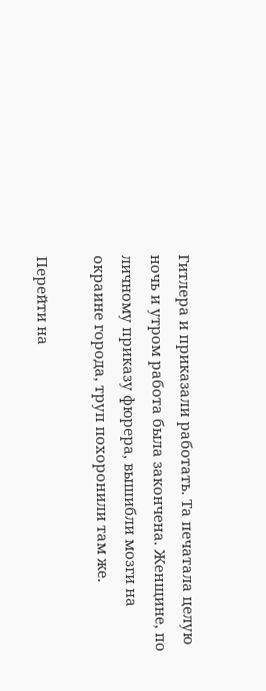Гитлера и приказали работать. Та печатала целую ночь и утром работа была закончена. Женщине, по личному приказу фюрера, вышибли мозги на окраине города, труп похоронили там же.

Перейти на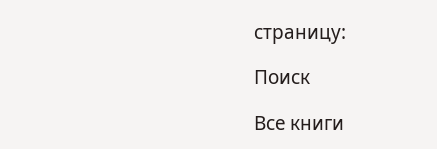страницу:

Поиск

Все книги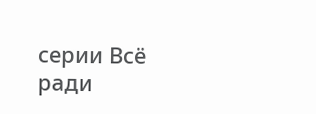серии Всё ради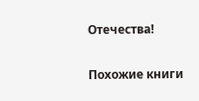Отечества!

Похожие книги